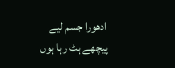ادھورا جسم لیے پیچھے ہٹ رہا ہوں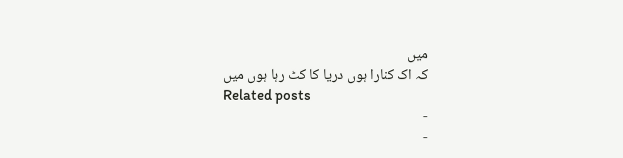میں
کہ اک کنارا ہوں دریا کا کٹ رہا ہوں میں
Related posts
-
-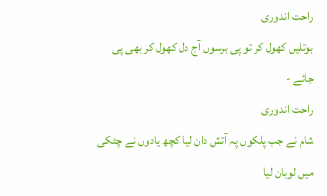راحت اندوری
بوتلیں کھول کر تو پی برسوں آج دل کھول کر بھی پی جائے -
راحت اندوری
شام نے جب پلکوں پہ آتش دان لیا کچھ یادوں نے چٹکی میں لوبان لیا